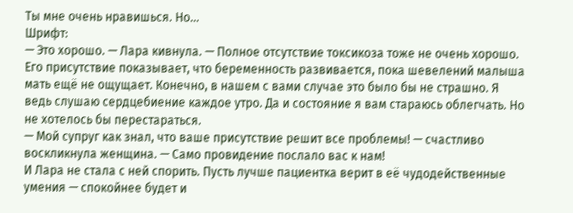Ты мне очень нравишься. Но...
Шрифт:
— Это хорошо. — Лара кивнула. — Полное отсутствие токсикоза тоже не очень хорошо. Его присутствие показывает, что беременность развивается, пока шевелений малыша мать ещё не ощущает. Конечно, в нашем с вами случае это было бы не страшно. Я ведь слушаю сердцебиение каждое утро. Да и состояние я вам стараюсь облегчать. Но не хотелось бы перестараться.
— Мой супруг как знал, что ваше присутствие решит все проблемы! — счастливо воскликнула женщина. — Само провидение послало вас к нам!
И Лара не стала с ней спорить. Пусть лучше пациентка верит в её чудодейственные умения — спокойнее будет и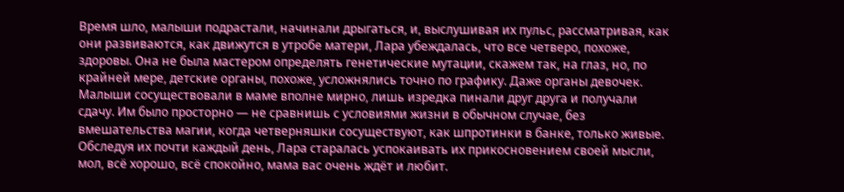Время шло, малыши подрастали, начинали дрыгаться, и, выслушивая их пульс, рассматривая, как они развиваются, как движутся в утробе матери, Лара убеждалась, что все четверо, похоже, здоровы. Она не была мастером определять генетические мутации, скажем так, на глаз, но, по крайней мере, детские органы, похоже, усложнялись точно по графику. Даже органы девочек.
Малыши сосуществовали в маме вполне мирно, лишь изредка пинали друг друга и получали сдачу. Им было просторно — не сравнишь с условиями жизни в обычном случае, без вмешательства магии, когда четверняшки сосуществуют, как шпротинки в банке, только живые. Обследуя их почти каждый день, Лара старалась успокаивать их прикосновением своей мысли, мол, всё хорошо, всё спокойно, мама вас очень ждёт и любит.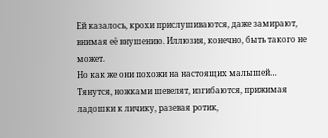Ей казалось, крохи прислушиваются, даже замирают, внимая её внушению. Иллюзия, конечно, быть такого не может.
Но как же они похожи на настоящих малышей… Тянутся, ножками шевелят, изгибаются, прижимая ладошки к личику, разевая ротик,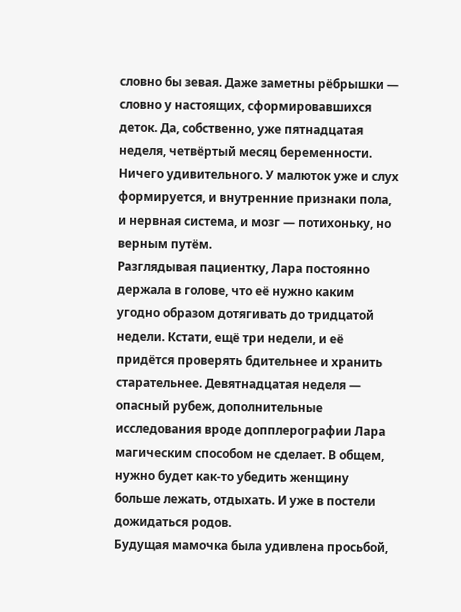словно бы зевая. Даже заметны рёбрышки — словно у настоящих, сформировавшихся деток. Да, собственно, уже пятнадцатая неделя, четвёртый месяц беременности. Ничего удивительного. У малюток уже и слух формируется, и внутренние признаки пола, и нервная система, и мозг — потихоньку, но верным путём.
Разглядывая пациентку, Лара постоянно держала в голове, что её нужно каким угодно образом дотягивать до тридцатой недели. Кстати, ещё три недели, и её придётся проверять бдительнее и хранить старательнее. Девятнадцатая неделя — опасный рубеж, дополнительные исследования вроде допплерографии Лара магическим способом не сделает. В общем, нужно будет как-то убедить женщину больше лежать, отдыхать. И уже в постели дожидаться родов.
Будущая мамочка была удивлена просьбой,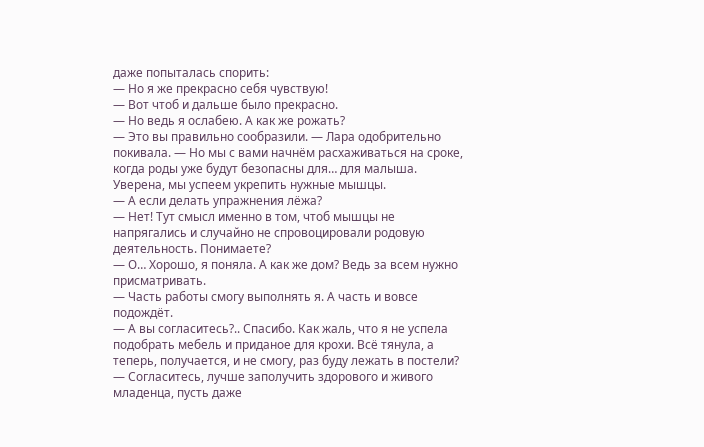даже попыталась спорить:
— Но я же прекрасно себя чувствую!
— Вот чтоб и дальше было прекрасно.
— Но ведь я ослабею. А как же рожать?
— Это вы правильно сообразили. — Лара одобрительно покивала. — Но мы с вами начнём расхаживаться на сроке, когда роды уже будут безопасны для… для малыша. Уверена, мы успеем укрепить нужные мышцы.
— А если делать упражнения лёжа?
— Нет! Тут смысл именно в том, чтоб мышцы не напрягались и случайно не спровоцировали родовую деятельность. Понимаете?
— О… Хорошо, я поняла. А как же дом? Ведь за всем нужно присматривать.
— Часть работы смогу выполнять я. А часть и вовсе подождёт.
— А вы согласитесь?.. Спасибо. Как жаль, что я не успела подобрать мебель и приданое для крохи. Всё тянула, а теперь, получается, и не смогу, раз буду лежать в постели?
— Согласитесь, лучше заполучить здорового и живого младенца, пусть даже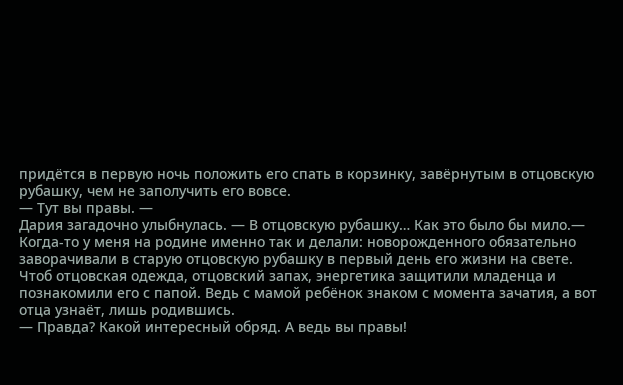придётся в первую ночь положить его спать в корзинку, завёрнутым в отцовскую рубашку, чем не заполучить его вовсе.
— Тут вы правы. —
Дария загадочно улыбнулась. — В отцовскую рубашку… Как это было бы мило.— Когда-то у меня на родине именно так и делали: новорожденного обязательно заворачивали в старую отцовскую рубашку в первый день его жизни на свете. Чтоб отцовская одежда, отцовский запах, энергетика защитили младенца и познакомили его с папой. Ведь с мамой ребёнок знаком с момента зачатия, а вот отца узнаёт, лишь родившись.
— Правда? Какой интересный обряд. А ведь вы правы!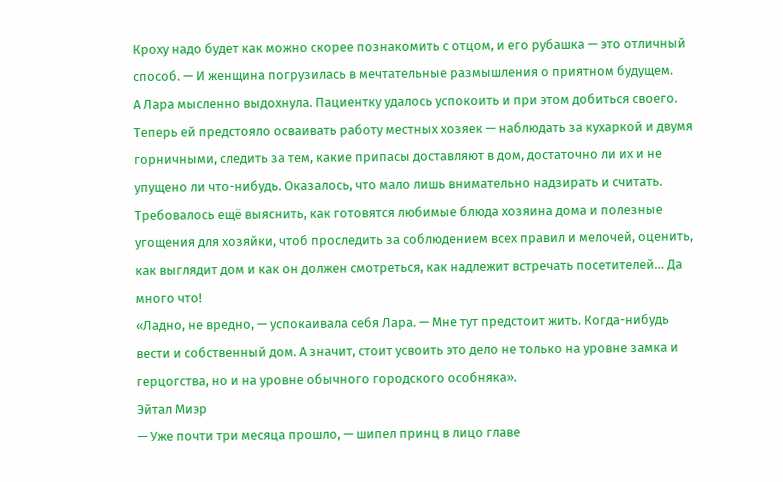Кроху надо будет как можно скорее познакомить с отцом, и его рубашка — это отличный способ. — И женщина погрузилась в мечтательные размышления о приятном будущем.
А Лара мысленно выдохнула. Пациентку удалось успокоить и при этом добиться своего. Теперь ей предстояло осваивать работу местных хозяек — наблюдать за кухаркой и двумя горничными, следить за тем, какие припасы доставляют в дом, достаточно ли их и не упущено ли что-нибудь. Оказалось, что мало лишь внимательно надзирать и считать. Требовалось ещё выяснить, как готовятся любимые блюда хозяина дома и полезные угощения для хозяйки, чтоб проследить за соблюдением всех правил и мелочей, оценить, как выглядит дом и как он должен смотреться, как надлежит встречать посетителей… Да много что!
«Ладно, не вредно, — успокаивала себя Лара. — Мне тут предстоит жить. Когда-нибудь вести и собственный дом. А значит, стоит усвоить это дело не только на уровне замка и герцогства, но и на уровне обычного городского особняка».
Эйтал Миэр
— Уже почти три месяца прошло, — шипел принц в лицо главе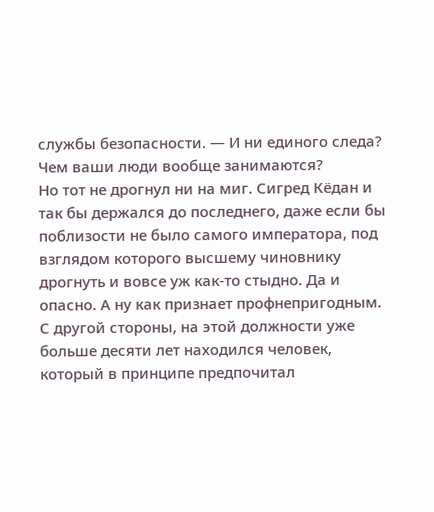службы безопасности. — И ни единого следа? Чем ваши люди вообще занимаются?
Но тот не дрогнул ни на миг. Сигред Кёдан и так бы держался до последнего, даже если бы поблизости не было самого императора, под взглядом которого высшему чиновнику дрогнуть и вовсе уж как-то стыдно. Да и опасно. А ну как признает профнепригодным.
С другой стороны, на этой должности уже больше десяти лет находился человек, который в принципе предпочитал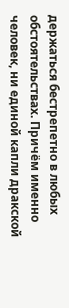держаться бестрепетно в любых обстоятельствах. Причём именно человек, ни единой капли дракской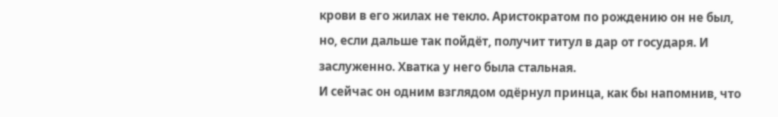крови в его жилах не текло. Аристократом по рождению он не был, но, если дальше так пойдёт, получит титул в дар от государя. И заслуженно. Хватка у него была стальная.
И сейчас он одним взглядом одёрнул принца, как бы напомнив, что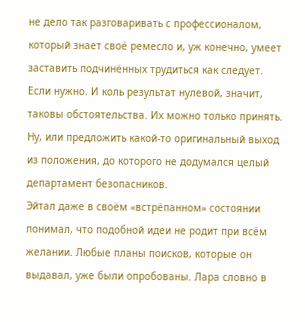не дело так разговаривать с профессионалом, который знает своё ремесло и, уж конечно, умеет заставить подчинённых трудиться как следует. Если нужно. И коль результат нулевой, значит, таковы обстоятельства. Их можно только принять. Ну, или предложить какой-то оригинальный выход из положения, до которого не додумался целый департамент безопасников.
Эйтал даже в своём «встрёпанном» состоянии понимал, что подобной идеи не родит при всём желании. Любые планы поисков, которые он выдавал, уже были опробованы. Лара словно в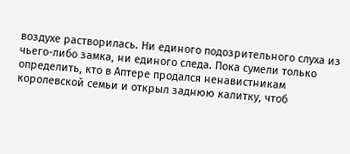воздухе растворилась. Ни единого подозрительного слуха из чьего-либо замка, ни единого следа. Пока сумели только определить, кто в Аптере продался ненавистникам королевской семьи и открыл заднюю калитку, чтоб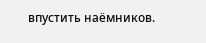впустить наёмников.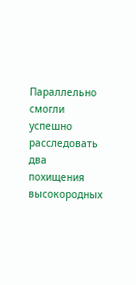Параллельно смогли успешно расследовать два похищения высокородных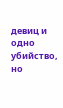девиц и одно убийство, но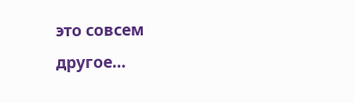это совсем другое…